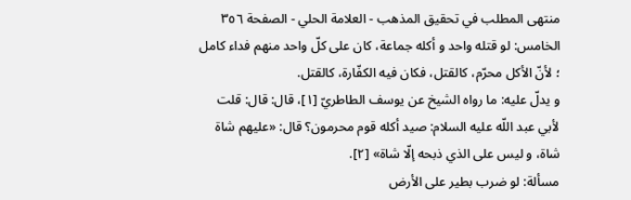منتهى المطلب في تحقيق المذهب - العلامة الحلي - الصفحة ٣٥٦
الخامس: لو قتله واحد و أكله جماعة، كان على كلّ واحد منهم فداء كامل
؛ لأنّ الأكل محرّم، كالقتل، فكان فيه الكفّارة، كالقتل.
و يدلّ عليه: ما رواه الشيخ عن يوسف الطاطريّ [١]، قال: قال: قلت لأبي عبد اللّه عليه السلام: صيد أكله قوم محرمون؟ قال: «عليهم شاة شاة، و ليس على الذي ذبحه إلّا شاة» [٢].
مسألة: لو ضرب بطير على الأرض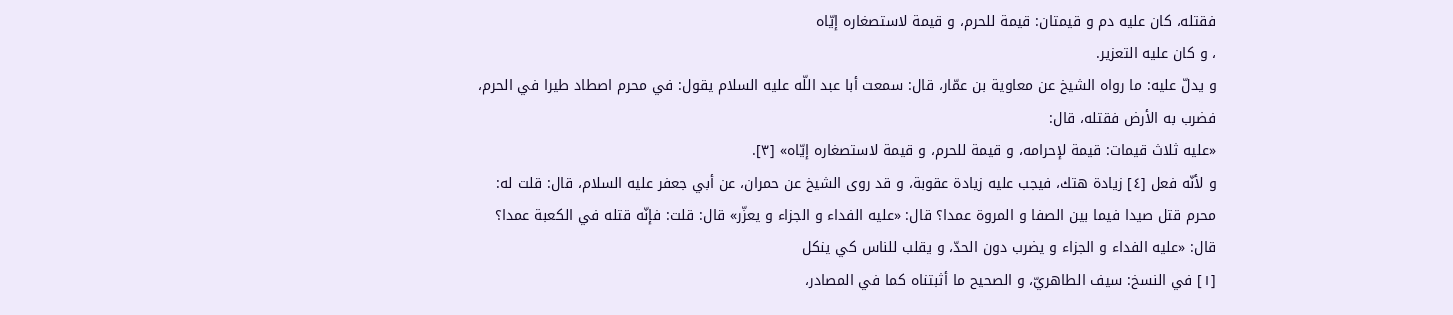فقتله، كان عليه دم و قيمتان: قيمة للحرم، و قيمة لاستصغاره إيّاه
، و كان عليه التعزير.
و يدلّ عليه: ما رواه الشيخ عن معاوية بن عمّار، قال: سمعت أبا عبد اللّه عليه السلام يقول: في محرم اصطاد طيرا في الحرم، فضرب به الأرض فقتله، قال:
«عليه ثلاث قيمات: قيمة لإحرامه، و قيمة للحرم، و قيمة لاستصغاره إيّاه» [٣].
و لأنّه فعل [٤] زيادة هتك، فيجب عليه زيادة عقوبة، و قد روى الشيخ عن حمران، عن أبي جعفر عليه السلام، قال: قلت له: محرم قتل صيدا فيما بين الصفا و المروة عمدا؟ قال: «عليه الفداء و الجزاء و يعزّر» قال: قلت: فإنّه قتله في الكعبة عمدا؟ قال: «عليه الفداء و الجزاء و يضرب دون الحدّ، و يقلب للناس كي ينكل
[١] في النسخ: سيف الطاهريّ، و الصحيح ما أثبتناه كما في المصادر،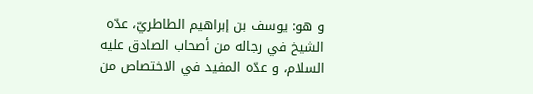و هو: يوسف بن إبراهيم الطاطريّ، عدّه الشيخ في رجاله من أصحاب الصادق عليه السلام، و عدّه المفيد في الاختصاص من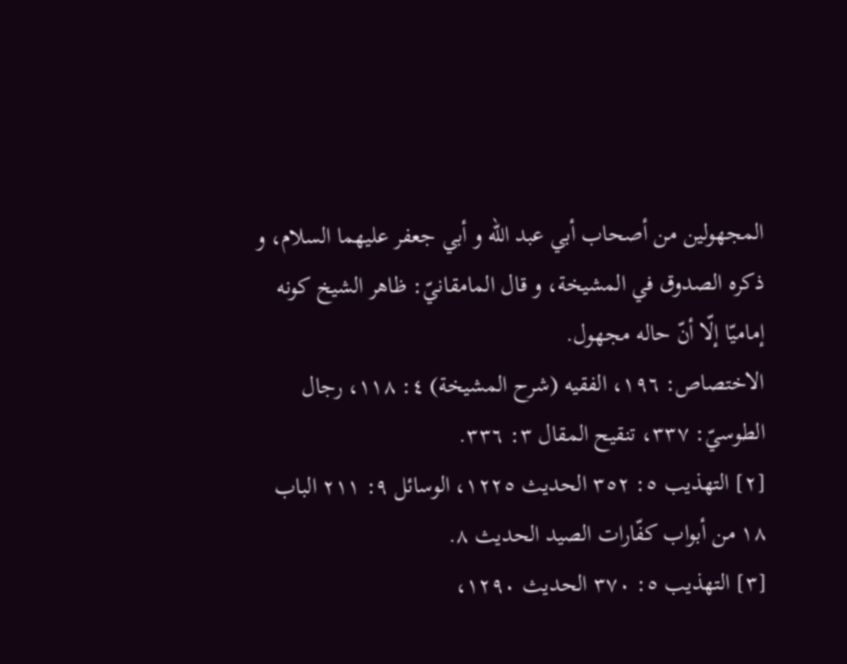المجهولين من أصحاب أبي عبد اللّه و أبي جعفر عليهما السلام، و ذكره الصدوق في المشيخة، و قال المامقانيّ: ظاهر الشيخ كونه إماميّا إلّا أنّ حاله مجهول.
الاختصاص: ١٩٦، الفقيه (شرح المشيخة) ٤: ١١٨، رجال الطوسيّ: ٣٣٧، تنقيح المقال ٣: ٣٣٦.
[٢] التهذيب ٥: ٣٥٢ الحديث ١٢٢٥، الوسائل ٩: ٢١١ الباب ١٨ من أبواب كفّارات الصيد الحديث ٨.
[٣] التهذيب ٥: ٣٧٠ الحديث ١٢٩٠،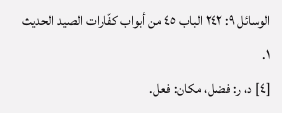الوسائل ٩: ٢٤٢ الباب ٤٥ من أبواب كفّارات الصيد الحديث ١.
[٤] د، ر: فضل، مكان: فعل.